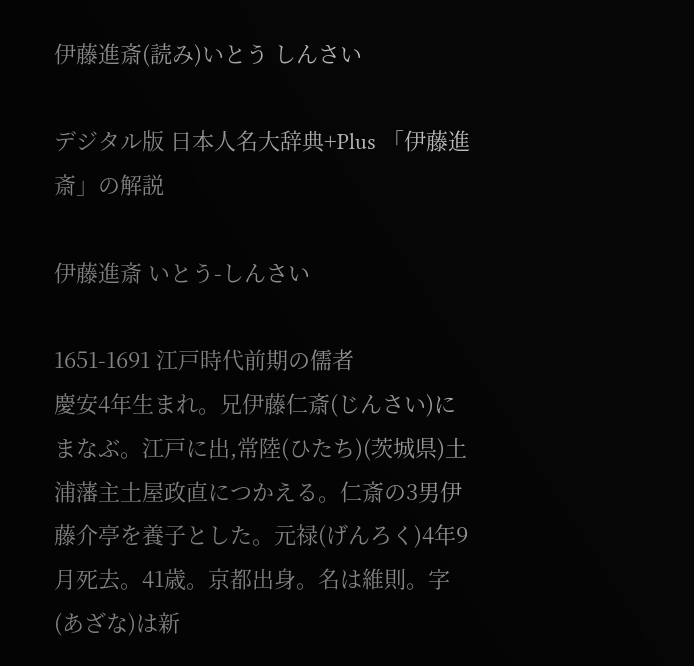伊藤進斎(読み)いとう しんさい

デジタル版 日本人名大辞典+Plus 「伊藤進斎」の解説

伊藤進斎 いとう-しんさい

1651-1691 江戸時代前期の儒者
慶安4年生まれ。兄伊藤仁斎(じんさい)にまなぶ。江戸に出,常陸(ひたち)(茨城県)土浦藩主土屋政直につかえる。仁斎の3男伊藤介亭を養子とした。元禄(げんろく)4年9月死去。41歳。京都出身。名は維則。字(あざな)は新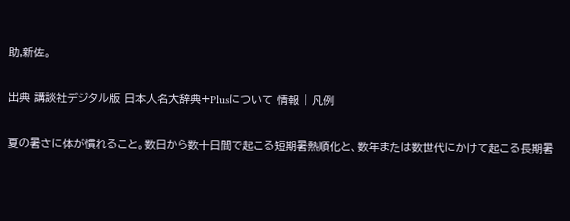助,新佐。

出典 講談社デジタル版 日本人名大辞典+Plusについて 情報 | 凡例

夏の暑さに体が慣れること。数日から数十日間で起こる短期暑熱順化と、数年または数世代にかけて起こる長期暑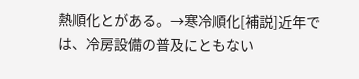熱順化とがある。→寒冷順化[補説]近年では、冷房設備の普及にともない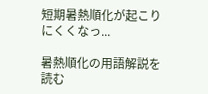短期暑熱順化が起こりにくくなっ...

暑熱順化の用語解説を読む